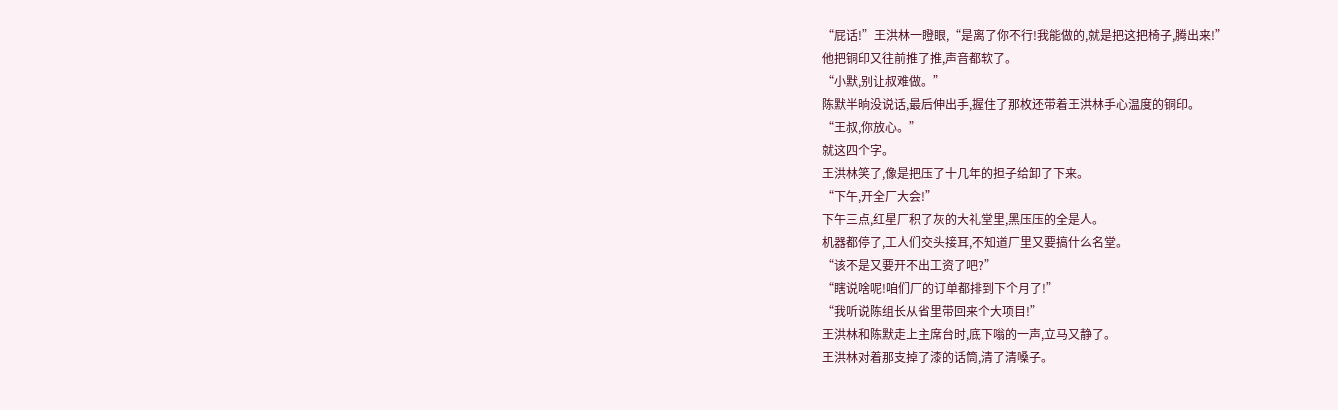“屁话!”王洪林一瞪眼,“是离了你不行!我能做的,就是把这把椅子,腾出来!”
他把铜印又往前推了推,声音都软了。
“小默,别让叔难做。”
陈默半晌没说话,最后伸出手,握住了那枚还带着王洪林手心温度的铜印。
“王叔,你放心。”
就这四个字。
王洪林笑了,像是把压了十几年的担子给卸了下来。
“下午,开全厂大会!”
下午三点,红星厂积了灰的大礼堂里,黑压压的全是人。
机器都停了,工人们交头接耳,不知道厂里又要搞什么名堂。
“该不是又要开不出工资了吧?”
“瞎说啥呢!咱们厂的订单都排到下个月了!”
“我听说陈组长从省里带回来个大项目!”
王洪林和陈默走上主席台时,底下嗡的一声,立马又静了。
王洪林对着那支掉了漆的话筒,清了清嗓子。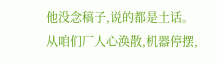他没念稿子,说的都是土话。
从咱们厂人心涣散,机器停摆,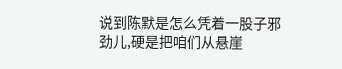说到陈默是怎么凭着一股子邪劲儿,硬是把咱们从悬崖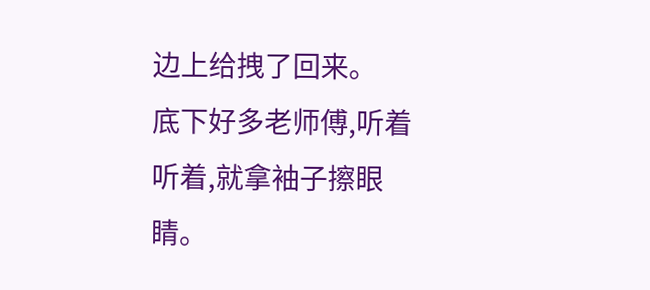边上给拽了回来。
底下好多老师傅,听着听着,就拿袖子擦眼睛。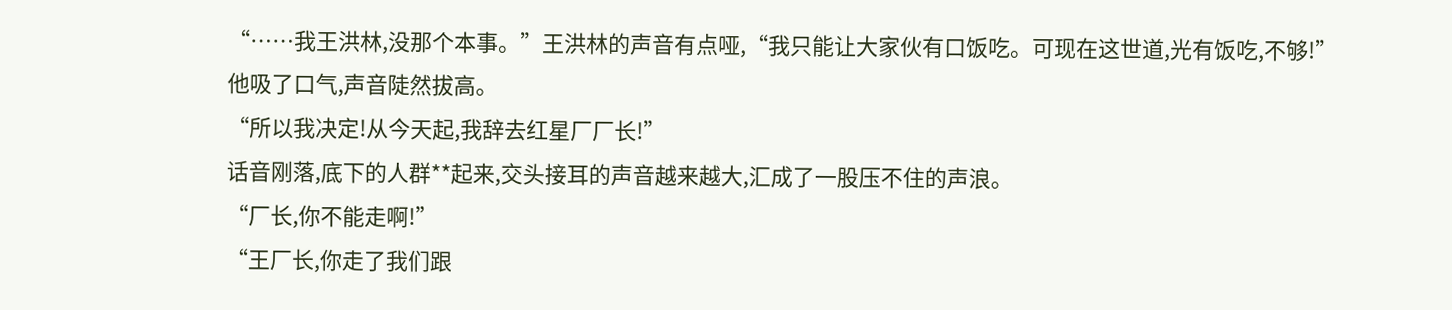“……我王洪林,没那个本事。”王洪林的声音有点哑,“我只能让大家伙有口饭吃。可现在这世道,光有饭吃,不够!”
他吸了口气,声音陡然拔高。
“所以我决定!从今天起,我辞去红星厂厂长!”
话音刚落,底下的人群**起来,交头接耳的声音越来越大,汇成了一股压不住的声浪。
“厂长,你不能走啊!”
“王厂长,你走了我们跟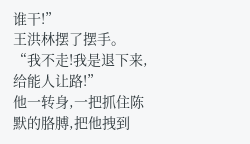谁干!”
王洪林摆了摆手。
“我不走!我是退下来,给能人让路!”
他一转身,一把抓住陈默的胳膊,把他拽到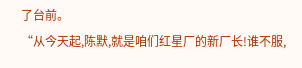了台前。
“从今天起,陈默,就是咱们红星厂的新厂长!谁不服,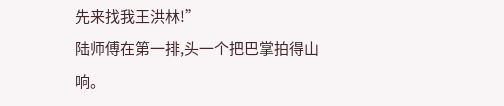先来找我王洪林!”
陆师傅在第一排,头一个把巴掌拍得山响。